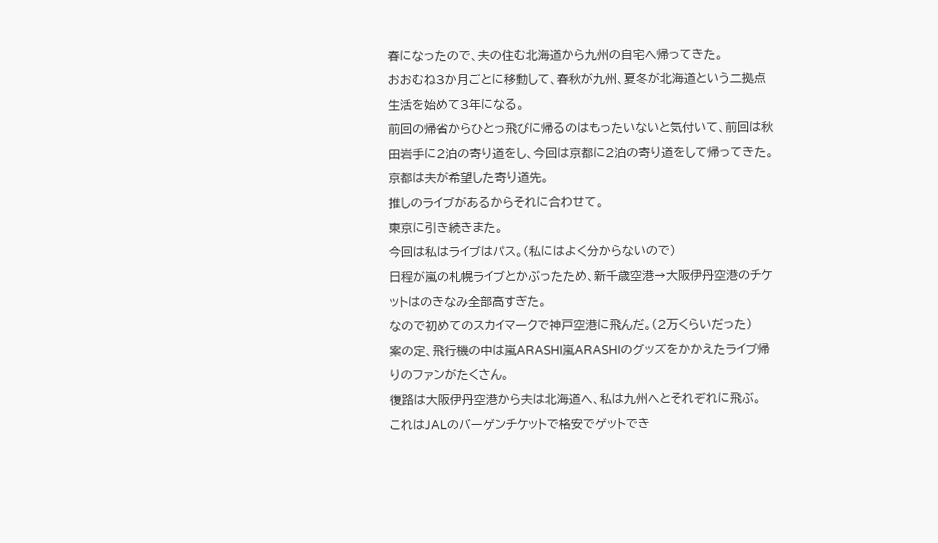春になったので、夫の住む北海道から九州の自宅へ帰ってきた。
おおむね3か月ごとに移動して、春秋が九州、夏冬が北海道という二拠点生活を始めて3年になる。
前回の帰省からひとっ飛びに帰るのはもったいないと気付いて、前回は秋田岩手に2泊の寄り道をし、今回は京都に2泊の寄り道をして帰ってきた。
京都は夫が希望した寄り道先。
推しのライブがあるからそれに合わせて。
東京に引き続きまた。
今回は私はライブはパス。(私にはよく分からないので)
日程が嵐の札幌ライブとかぶったため、新千歳空港→大阪伊丹空港のチケットはのきなみ全部高すぎた。
なので初めてのスカイマークで神戸空港に飛んだ。(2万くらいだった)
案の定、飛行機の中は嵐ARASHI嵐ARASHIのグッズをかかえたライブ帰りのファンがたくさん。
復路は大阪伊丹空港から夫は北海道へ、私は九州へとそれぞれに飛ぶ。
これはJALのバーゲンチケットで格安でゲットでき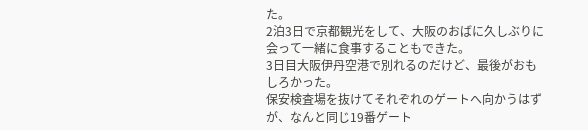た。
2泊3日で京都観光をして、大阪のおばに久しぶりに会って一緒に食事することもできた。
3日目大阪伊丹空港で別れるのだけど、最後がおもしろかった。
保安検査場を抜けてそれぞれのゲートへ向かうはずが、なんと同じ19番ゲート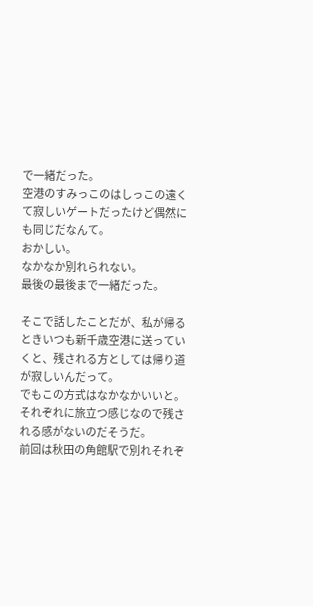で一緒だった。
空港のすみっこのはしっこの遠くて寂しいゲートだったけど偶然にも同じだなんて。
おかしい。
なかなか別れられない。
最後の最後まで一緒だった。

そこで話したことだが、私が帰るときいつも新千歳空港に送っていくと、残される方としては帰り道が寂しいんだって。
でもこの方式はなかなかいいと。
それぞれに旅立つ感じなので残される感がないのだそうだ。
前回は秋田の角館駅で別れそれぞ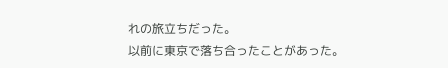れの旅立ちだった。
以前に東京で落ち合ったことがあった。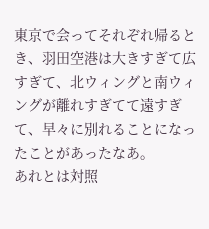東京で会ってそれぞれ帰るとき、羽田空港は大きすぎて広すぎて、北ウィングと南ウィングが離れすぎてて遠すぎて、早々に別れることになったことがあったなあ。
あれとは対照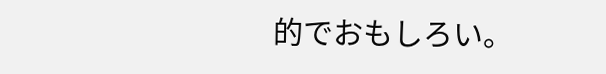的でおもしろい。